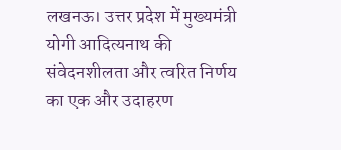लखनऊ। उत्तर प्रदेश में मुख्यमंत्री योगी आदित्यनाथ की संवेदनशीलता और त्वरित निर्णय का एक और उदाहरण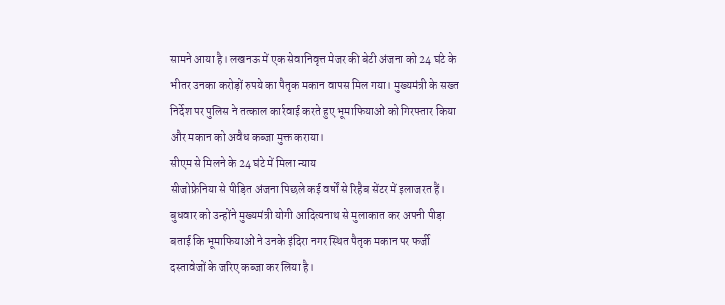सामने आया है। लखनऊ में एक सेवानिवृत्त मेजर की बेटी अंजना को 24 घंटे के भीतर उनका करोड़ों रुपये का पैतृक मकान वापस मिल गया। मुख्यमंत्री के सख्त निर्देश पर पुलिस ने तत्काल कार्रवाई करते हुए भूमाफियाओं को गिरफ्तार किया और मकान को अवैध कब्जा मुक्त कराया।
सीएम से मिलने के 24 घंटे में मिला न्याय
सीजोफ्रेनिया से पीड़ित अंजना पिछले कई वर्षों से रिहैब सेंटर में इलाजरत हैं। बुधवार को उन्होंने मुख्यमंत्री योगी आदित्यनाथ से मुलाकात कर अपनी पीड़ा बताई कि भूमाफियाओं ने उनके इंदिरा नगर स्थित पैतृक मकान पर फर्जी दस्तावेजों के जरिए कब्जा कर लिया है।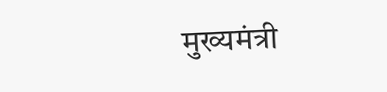मुख्यमंत्री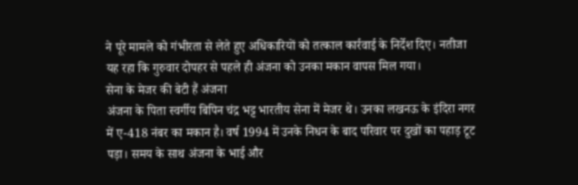ने पूरे मामले को गंभीरता से लेते हुए अधिकारियों को तत्काल कार्रवाई के निर्देश दिए। नतीजा यह रहा कि गुरुवार दोपहर से पहले ही अंजना को उनका मकान वापस मिल गया।
सेना के मेजर की बेटी हैं अंजना
अंजना के पिता स्वर्गीय बिपिन चंद्र भट्ट भारतीय सेना में मेजर थे। उनका लखनऊ के इंदिरा नगर में ए-418 नंबर का मकान है। वर्ष 1994 में उनके निधन के बाद परिवार पर दुखों का पहाड़ टूट पड़ा। समय के साथ अंजना के भाई और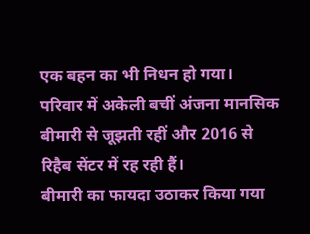एक बहन का भी निधन हो गया। परिवार में अकेली बचीं अंजना मानसिक बीमारी से जूझती रहीं और 2016 से रिहैब सेंटर में रह रही हैं।
बीमारी का फायदा उठाकर किया गया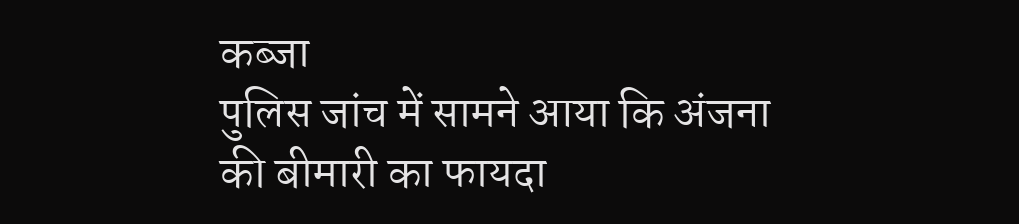कब्जा
पुलिस जांच में सामने आया कि अंजना की बीमारी का फायदा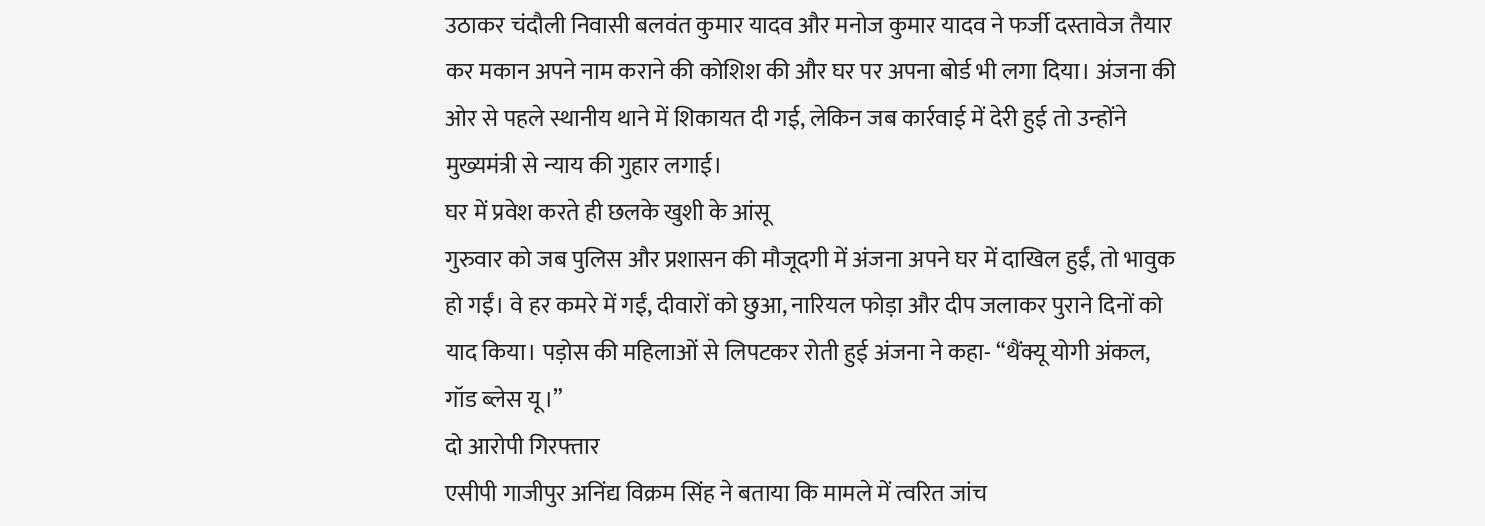उठाकर चंदौली निवासी बलवंत कुमार यादव और मनोज कुमार यादव ने फर्जी दस्तावेज तैयार कर मकान अपने नाम कराने की कोशिश की और घर पर अपना बोर्ड भी लगा दिया। अंजना की ओर से पहले स्थानीय थाने में शिकायत दी गई, लेकिन जब कार्रवाई में देरी हुई तो उन्होंने मुख्यमंत्री से न्याय की गुहार लगाई।
घर में प्रवेश करते ही छलके खुशी के आंसू
गुरुवार को जब पुलिस और प्रशासन की मौजूदगी में अंजना अपने घर में दाखिल हुईं, तो भावुक हो गईं। वे हर कमरे में गईं, दीवारों को छुआ, नारियल फोड़ा और दीप जलाकर पुराने दिनों को याद किया। पड़ोस की महिलाओं से लिपटकर रोती हुई अंजना ने कहा- “थैंक्यू योगी अंकल, गॉड ब्लेस यू।”
दो आरोपी गिरफ्तार
एसीपी गाजीपुर अनिंद्य विक्रम सिंह ने बताया कि मामले में त्वरित जांच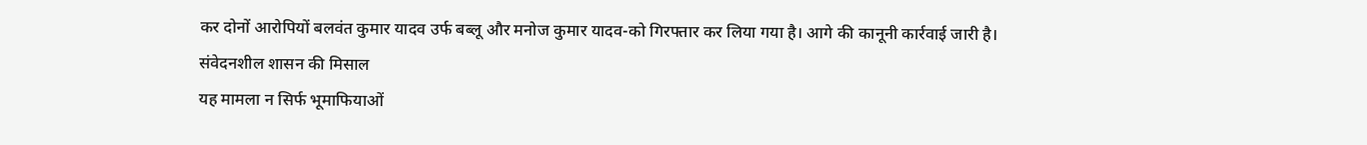कर दोनों आरोपियों बलवंत कुमार यादव उर्फ बब्लू और मनोज कुमार यादव-को गिरफ्तार कर लिया गया है। आगे की कानूनी कार्रवाई जारी है।
संवेदनशील शासन की मिसाल
यह मामला न सिर्फ भूमाफियाओं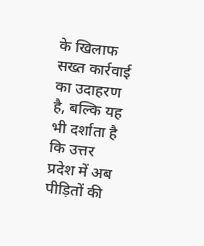के खिलाफ सख्त कार्रवाई का उदाहरण है, बल्कि यह भी दर्शाता है कि उत्तर प्रदेश में अब पीड़ितों की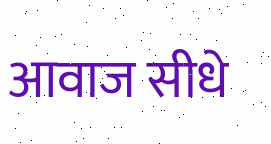आवाज सीधे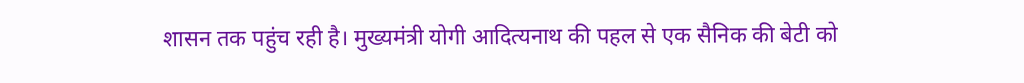शासन तक पहुंच रही है। मुख्यमंत्री योगी आदित्यनाथ की पहल से एक सैनिक की बेटी को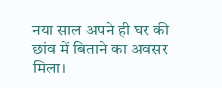नया साल अपने ही घर की छांव में बिताने का अवसर मिला।